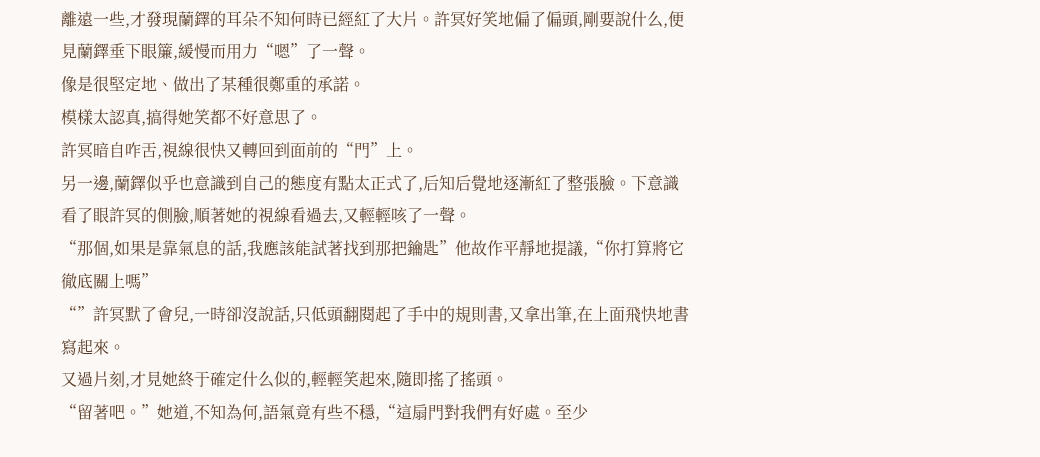離遠一些,才發現蘭鐸的耳朵不知何時已經紅了大片。許冥好笑地偏了偏頭,剛要說什么,便見蘭鐸垂下眼簾,緩慢而用力“嗯”了一聲。
像是很堅定地、做出了某種很鄭重的承諾。
模樣太認真,搞得她笑都不好意思了。
許冥暗自咋舌,視線很快又轉回到面前的“門”上。
另一邊,蘭鐸似乎也意識到自己的態度有點太正式了,后知后覺地逐漸紅了整張臉。下意識看了眼許冥的側臉,順著她的視線看過去,又輕輕咳了一聲。
“那個,如果是靠氣息的話,我應該能試著找到那把鑰匙”他故作平靜地提議,“你打算將它徹底關上嗎”
“”許冥默了會兒,一時卻沒說話,只低頭翻閱起了手中的規則書,又拿出筆,在上面飛快地書寫起來。
又過片刻,才見她終于確定什么似的,輕輕笑起來,隨即搖了搖頭。
“留著吧。”她道,不知為何,語氣竟有些不穩,“這扇門對我們有好處。至少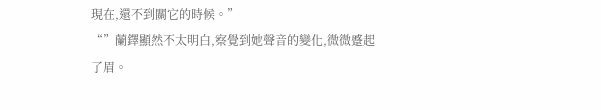現在,還不到關它的時候。”
“”蘭鐸顯然不太明白,察覺到她聲音的變化,微微蹙起了眉。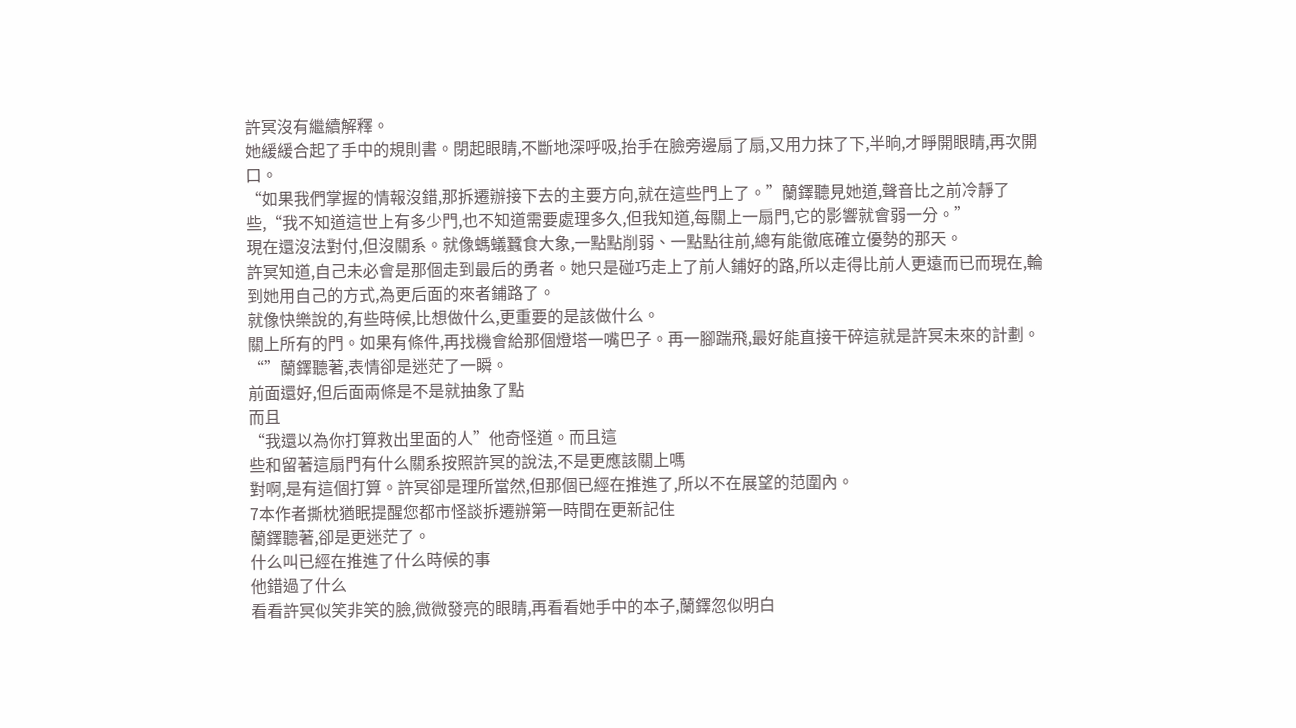許冥沒有繼續解釋。
她緩緩合起了手中的規則書。閉起眼睛,不斷地深呼吸,抬手在臉旁邊扇了扇,又用力抹了下,半晌,才睜開眼睛,再次開口。
“如果我們掌握的情報沒錯,那拆遷辦接下去的主要方向,就在這些門上了。”蘭鐸聽見她道,聲音比之前冷靜了些,“我不知道這世上有多少門,也不知道需要處理多久,但我知道,每關上一扇門,它的影響就會弱一分。”
現在還沒法對付,但沒關系。就像螞蟻蠶食大象,一點點削弱、一點點往前,總有能徹底確立優勢的那天。
許冥知道,自己未必會是那個走到最后的勇者。她只是碰巧走上了前人鋪好的路,所以走得比前人更遠而已而現在,輪到她用自己的方式,為更后面的來者鋪路了。
就像快樂說的,有些時候,比想做什么,更重要的是該做什么。
關上所有的門。如果有條件,再找機會給那個燈塔一嘴巴子。再一腳踹飛,最好能直接干碎這就是許冥未來的計劃。
“”蘭鐸聽著,表情卻是迷茫了一瞬。
前面還好,但后面兩條是不是就抽象了點
而且
“我還以為你打算救出里面的人”他奇怪道。而且這
些和留著這扇門有什么關系按照許冥的說法,不是更應該關上嗎
對啊,是有這個打算。許冥卻是理所當然,但那個已經在推進了,所以不在展望的范圍內。
7本作者撕枕猶眠提醒您都市怪談拆遷辦第一時間在更新記住
蘭鐸聽著,卻是更迷茫了。
什么叫已經在推進了什么時候的事
他錯過了什么
看看許冥似笑非笑的臉,微微發亮的眼睛,再看看她手中的本子,蘭鐸忽似明白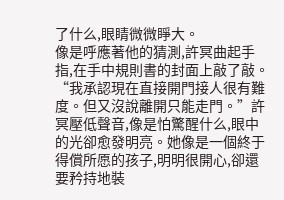了什么,眼睛微微睜大。
像是呼應著他的猜測,許冥曲起手指,在手中規則書的封面上敲了敲。
“我承認現在直接開門接人很有難度。但又沒說離開只能走門。”許冥壓低聲音,像是怕驚醒什么,眼中的光卻愈發明亮。她像是一個終于得償所愿的孩子,明明很開心,卻還要矜持地裝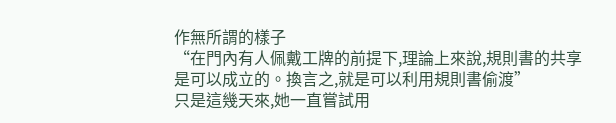作無所謂的樣子
“在門內有人佩戴工牌的前提下,理論上來說,規則書的共享是可以成立的。換言之,就是可以利用規則書偷渡”
只是這幾天來,她一直嘗試用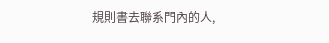規則書去聯系門內的人,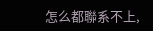怎么都聯系不上,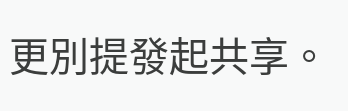更別提發起共享。